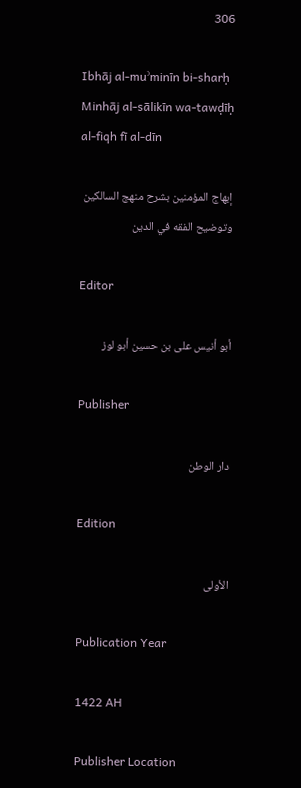306

Ibhāj al-muʾminīn bi-sharḥ Minhāj al-sālikīn wa-tawḍīḥ al-fiqh fī al-dīn

إبهاج المؤمنين بشرح منهج السالكين وتوضيح الفقه في الدين

Editor

أبو أنيس على بن حسين أبو لوز

Publisher

دار الوطن

Edition

الأولى

Publication Year

1422 AH

Publisher Location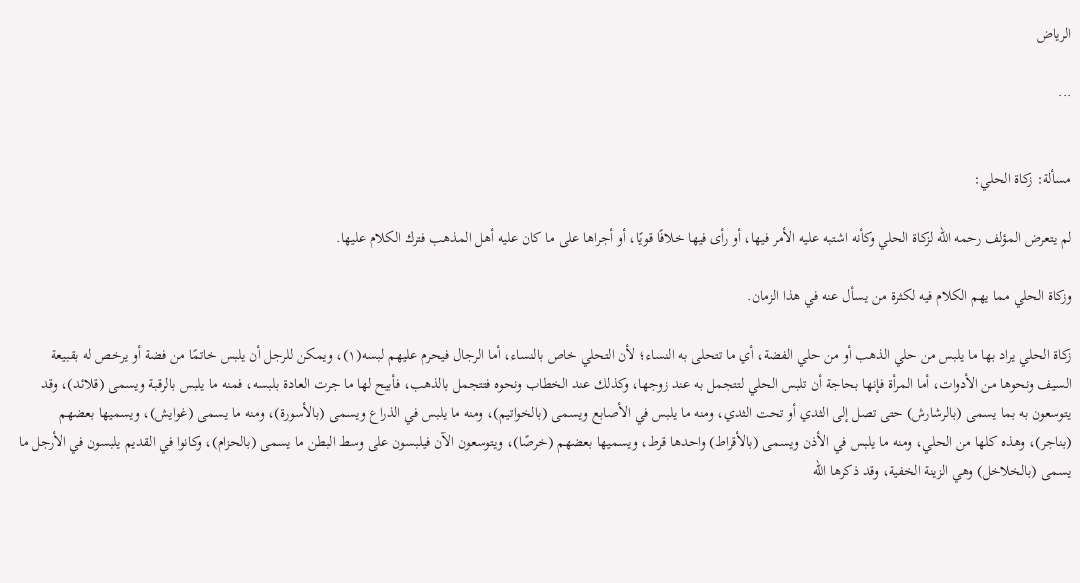الرياض

...


مسألة: زكاة الحلي:

لم يتعرض المؤلف رحمه الله لزكاة الحلي وكأنه اشتبه عليه الأمر فيها، أو رأى فيها خلافًا قويًا، أو أجراها على ما كان عليه أهل المذهب فترك الكلام عليها.

وزكاة الحلي مما يهم الكلام فيه لكثرة من يسأل عنه في هذا الزمان.

زكاة الحلي يراد بها ما يلبس من حلي الذهب أو من حلي الفضة، أي ما تتحلى به النساء؛ لأن التحلي خاص بالنساء، أما الرجال فيحرم عليهم لبسه(١)، ويمكن للرجل أن يلبس خاتمًا من فضة أو يرخص له بقبيعة السيف ونحوها من الأدوات، أما المرأة فإنها بحاجة أن تلبس الحلي لتتجمل به عند زوجها، وكذلك عند الخطاب ونحوه فتتجمل بالذهب، فأبيح لها ما جرت العادة بلبسه، فمنه ما يلبس بالرقبة ويسمى (قلائد)، وقد يتوسعون به بما يسمى (بالرشارش) حتى تصل إلى الثدي أو تحت الثدي، ومنه ما يلبس في الأصابع ويسمى (بالخواتيم)، ومنه ما يلبس في الذراع ويسمى (بالأسورة)، ومنه ما يسمى (غوايش)، ويسميها بعضهم (بناجر)، وهذه كلها من الحلي، ومنه ما يلبس في الأذن ويسمى (بالأقراط) واحدها قرط، ويسميها بعضهم (خرصًا)، ويتوسعون الآن فيلبسون على وسط البطن ما يسمى (بالحزام)، وكانوا في القديم يلبسون في الأرجل ما يسمى (بالخلاخل) وهي الزينة الخفية، وقد ذكرها الله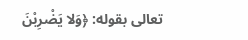تعالى بقوله: ﴿وَلا يَضْرِبْنَ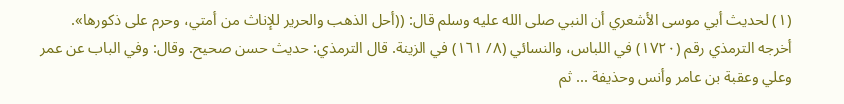(١) لحديث أبي موسى الأشعري أن النبي صلى الله عليه وسلم قال: ((أحل الذهب والحرير للإناث من أمتي، وحرم على ذكورها». أخرجه الترمذي رقم (١٧٢٠) في اللباس، والنسائي (٨/ ١٦١) في الزينة. قال الترمذي: حديث حسن صحيح. وقال: وفي الباب عن عمر وعلي وعقبة بن عامر وأنس وحذيفة ... ثم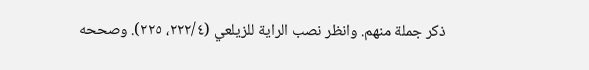ذكر جملة منهم. وانظر نصب الراية للزيلعي (٢٢٢/٤، ٢٢٥). وصححه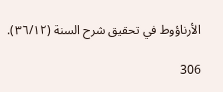الأرناؤوط في تحقيق شرح السنة (٣٦/١٢).

306